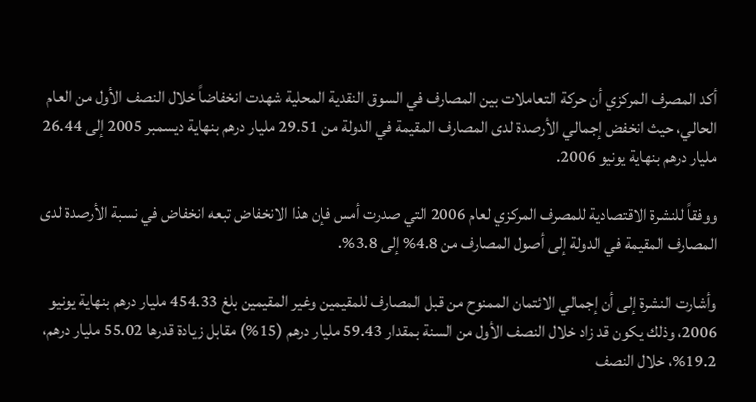أكد المصرف المركزي أن حركة التعاملات بين المصارف في السوق النقدية المحلية شهدت انخفاضاً خلال النصف الأول من العام الحالي، حيث انخفض إجمالي الأرصدة لدى المصارف المقيمة في الدولة من 29.51 مليار درهم بنهاية ديسمبر 2005 إلى 26.44 مليار درهم بنهاية يونيو 2006.

ووفقاً للنشرة الاقتصادية للمصرف المركزي لعام 2006 التي صدرت أمس فإن هذا الانخفاض تبعه انخفاض في نسبة الأرصدة لدى المصارف المقيمة في الدولة إلى أصول المصارف من 4.8% إلى 3.8%.

وأشارت النشرة إلى أن إجمالي الائتمان الممنوح من قبل المصارف للمقيمين وغير المقيمين بلغ 454.33 مليار درهم بنهاية يونيو 2006، وذلك يكون قد زاد خلال النصف الأول من السنة بمقدار 59.43 مليار درهم (15%) مقابل زيادة قدرها 55.02 مليار درهم، 19.2%، خلال النصف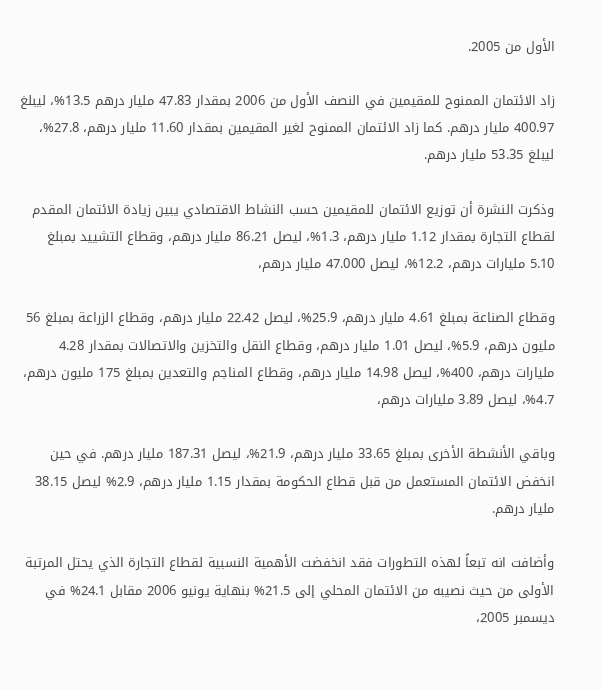الأول من 2005.

زاد الائتمان الممنوح للمقيمين في النصف الأول من 2006 بمقدار 47.83 مليار درهم 13.5%، ليبلغ 400.97 مليار درهم. كما زاد الائتمان الممنوح لغير المقيمين بمقدار 11.60 مليار درهم، 27.8%، ليبلغ 53.35 مليار درهم.

وذكرت النشرة أن توزيع الائتمان للمقيمين حسب النشاط الاقتصادي يبين زيادة الائتمان المقدم لقطاع التجارة بمقدار 1.12 مليار درهم، 1.3%، ليصل 86.21 مليار درهم، وقطاع التشييد بمبلغ 5.10 مليارات درهم، 12.2%، ليصل 47.000 مليار درهم،

وقطاع الصناعة بمبلغ 4.61 مليار درهم، 25.9%، ليصل 22.42 مليار درهم، وقطاع الزراعة بمبلغ 56 مليون درهم، 5.9%، ليصل 1.01 مليار درهم، وقطاع النقل والتخزين والاتصالات بمقدار 4.28 مليارات درهم، 400%، ليصل 14.98 مليار درهم، وقطاع المناجم والتعدين بمبلغ 175 مليون درهم، 4.7%، ليصل 3.89 مليارات درهم،

وباقي الأنشطة الأخرى بمبلغ 33.65 مليار درهم، 21.9%، ليصل 187.31 مليار درهم. في حين انخفض الائتمان المستعمل من قبل قطاع الحكومة بمقدار 1.15 مليار درهم، 2.9% ليصل 38.15 مليار درهم.

وأضافت انه تبعاً لهذه التطورات فقد انخفضت الأهمية النسبية لقطاع التجارة الذي يحتل المرتبة الأولى من حيث نصيبه من الائتمان المحلي إلى 21.5% بنهاية يونيو 2006 مقابل 24.1% في ديسمبر 2005،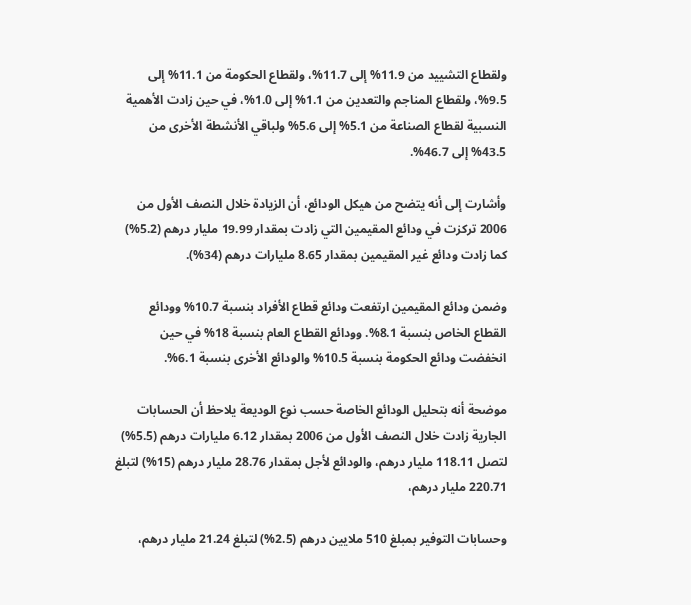ولقطاع التشييد من 11.9% إلى 11.7%، ولقطاع الحكومة من 11.1% إلى 9.5%، ولقطاع المناجم والتعدين من 1.1% إلى 1.0%، في حين زادت الأهمية النسبية لقطاع الصناعة من 5.1% إلى 5.6% ولباقي الأنشطة الأخرى من 43.5% إلى 46.7%.

وأشارت إلى أنه يتضح من هيكل الودائع، أن الزيادة خلال النصف الأول من 2006 تركزت في ودائع المقيمين التي زادت بمقدار 19.99 مليار درهم (5.2%) كما زادت ودائع غير المقيمين بمقدار 8.65 مليارات درهم (34%).

وضمن ودائع المقيمين ارتفعت ودائع قطاع الأفراد بنسبة 10.7% وودائع القطاع الخاص بنسبة 8.1%. وودائع القطاع العام بنسبة 18% في حين انخفضت ودائع الحكومة بنسبة 10.5% والودائع الأخرى بنسبة 6.1%.

موضحة أنه بتحليل الودائع الخاصة حسب نوع الوديعة يلاحظ أن الحسابات الجارية زادت خلال النصف الأول من 2006 بمقدار 6.12 مليارات درهم (5.5%) لتصل 118.11 مليار درهم، والودائع لأجل بمقدار 28.76 مليار درهم (15%) لتبلغ 220.71 مليار درهم،

وحسابات التوفير بمبلغ 510 ملايين درهم (2.5%) لتبلغ 21.24 مليار درهم،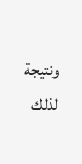ونتيجة لذلك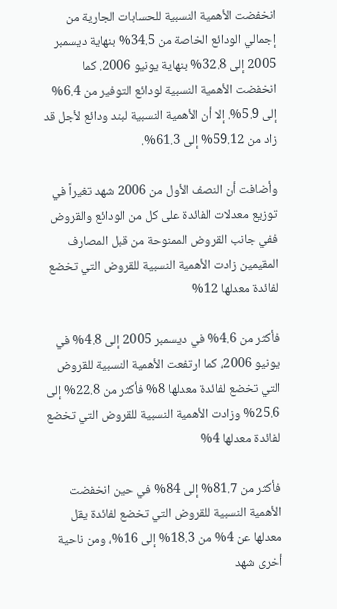انخفضت الأهمية النسبية للحسابات الجارية من إجمالي الودائع الخاصة من 34.5% بنهاية ديسمبر 2005 إلى 32.8% بنهاية يونيو 2006. كما انخفضت الأهمية النسبية لودائع التوفير من 6.4% إلى 5.9%. إلا أن الأهمية النسبية لبند ودائع لأجل قد زاد من 59.12% إلى 61.3%.

وأضافت أن النصف الأول من 2006 شهد تغيراً في توزيع معدلات الفائدة على كل من الودائع والقروض ففي جانب القروض الممنوحة من قبل المصارف المقيمين زادت الأهمية النسبية للقروض التي تخضع لفائدة معدلها 12%

فأكثر من 4.6% في ديسمبر 2005 إلى 4.8% في يونيو 2006، كما ارتفعت الأهمية النسبية للقروض التي تخضع لفائدة معدلها 8% فأكثر من 22.8% إلى 25.6% وزادت الأهمية النسبية للقروض التي تخضع لفائدة معدلها 4%

فأكثر من 81.7% إلى 84% في حين انخفضت الأهمية النسبية للقروض التي تخضع لفائدة يقل معدلها عن 4% من 18.3% إلى 16%، ومن ناحية أخرى شهد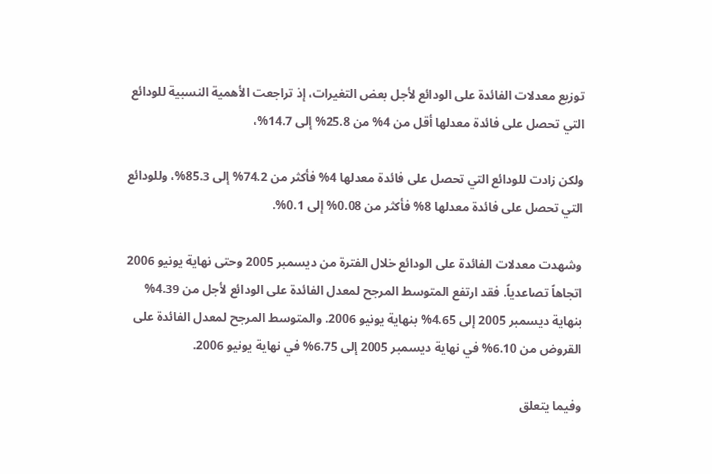توزيع معدلات الفائدة على الودائع لأجل بعض التغيرات، إذ تراجعت الأهمية النسبية للودائع التي تحصل على فائدة معدلها أقل من 4% من 25.8% إلى 14.7%،

ولكن زادت للودائع التي تحصل على فائدة معدلها 4% فأكثر من 74.2% إلى 85.3%، وللودائع التي تحصل على فائدة معدلها 8% فأكثر من 0.08% إلى 0.1%.

وشهدت معدلات الفائدة على الودائع خلال الفترة من ديسمبر 2005 وحتى نهاية يونيو 2006 اتجاهاً تصاعدياً. فقد ارتفع المتوسط المرجح لمعدل الفائدة على الودائع لأجل من 4.39% بنهاية ديسمبر 2005 إلى 4.65% بنهاية يونيو 2006. والمتوسط المرجح لمعدل الفائدة على القروض من 6.10% في نهاية ديسمبر 2005 إلى 6.75% في نهاية يونيو 2006.

وفيما يتعلق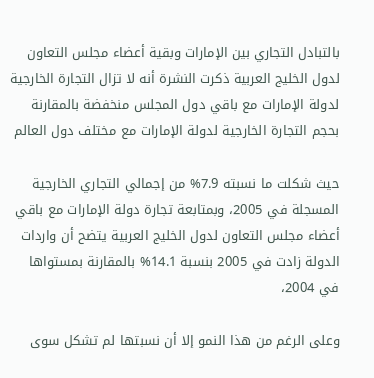بالتبادل التجاري بين الإمارات وبقية أعضاء مجلس التعاون لدول الخليج العربية ذكرت النشرة أنه لا تزال التجارة الخارجية لدولة الإمارات مع باقي دول المجلس منخفضة بالمقارنة بحجم التجارة الخارجية لدولة الإمارات مع مختلف دول العالم

حيث شكلت ما نسبته 7.9% من إجمالي التجاري الخارجية المسجلة في 2005، وبمتابعة تجارة دولة الإمارات مع باقي أعضاء مجلس التعاون لدول الخليج العربية يتضح أن واردات الدولة زادت في 2005 بنسبة 14.1% بالمقارنة بمستواها في 2004،

وعلى الرغم من هذا النمو إلا أن نسبتها لم تشكل سوى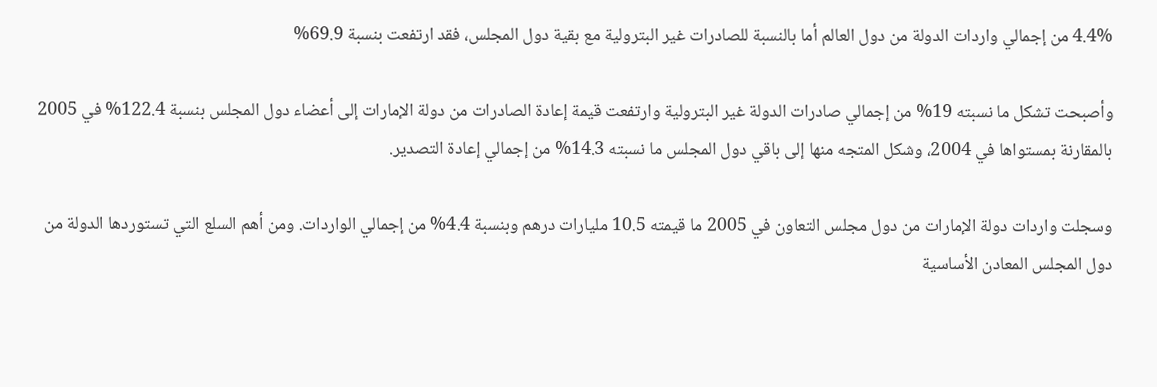4.4% من إجمالي واردات الدولة من دول العالم أما بالنسبة للصادرات غير البترولية مع بقية دول المجلس، فقد ارتفعت بنسبة 69.9%

وأصبحت تشكل ما نسبته 19% من إجمالي صادرات الدولة غير البترولية وارتفعت قيمة إعادة الصادرات من دولة الإمارات إلى أعضاء دول المجلس بنسبة 122.4% في 2005 بالمقارنة بمستواها في 2004، وشكل المتجه منها إلى باقي دول المجلس ما نسبته 14.3% من إجمالي إعادة التصدير.

وسجلت واردات دولة الإمارات من دول مجلس التعاون في 2005 ما قيمته 10.5 مليارات درهم وبنسبة 4.4% من إجمالي الواردات. ومن أهم السلع التي تستوردها الدولة من دول المجلس المعادن الأساسية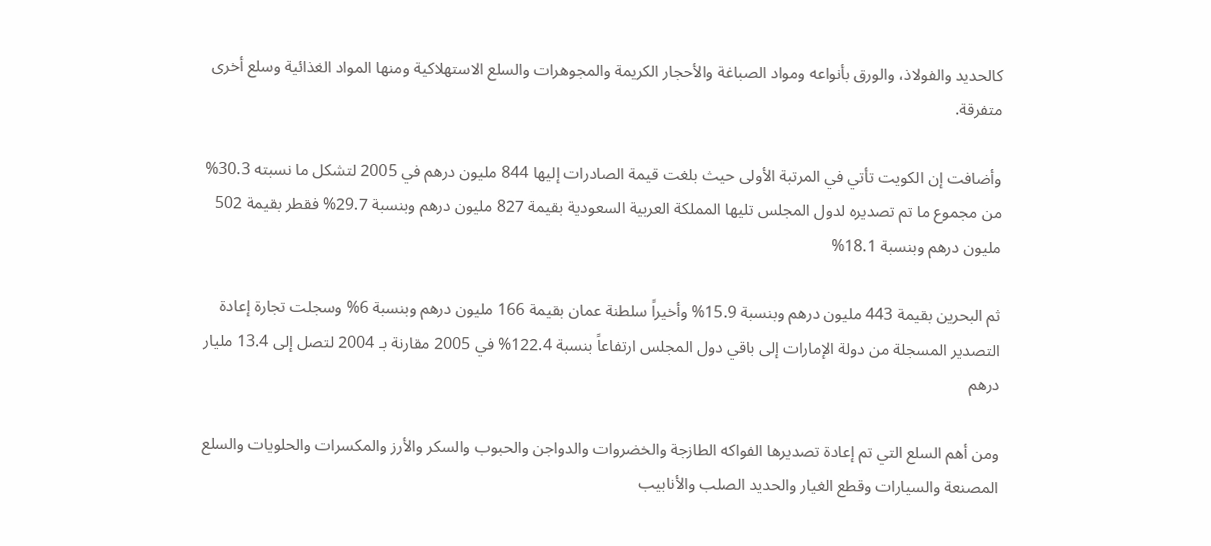كالحديد والفولاذ، والورق بأنواعه ومواد الصباغة والأحجار الكريمة والمجوهرات والسلع الاستهلاكية ومنها المواد الغذائية وسلع أخرى متفرقة.

وأضافت إن الكويت تأتي في المرتبة الأولى حيث بلغت قيمة الصادرات إليها 844 مليون درهم في 2005 لتشكل ما نسبته 30.3% من مجموع ما تم تصديره لدول المجلس تليها المملكة العربية السعودية بقيمة 827 مليون درهم وبنسبة 29.7% فقطر بقيمة 502 مليون درهم وبنسبة 18.1%

ثم البحرين بقيمة 443 مليون درهم وبنسبة 15.9% وأخيراً سلطنة عمان بقيمة 166 مليون درهم وبنسبة 6% وسجلت تجارة إعادة التصدير المسجلة من دولة الإمارات إلى باقي دول المجلس ارتفاعاً بنسبة 122.4% في 2005 مقارنة بـ 2004 لتصل إلى 13.4 مليار درهم

ومن أهم السلع التي تم إعادة تصديرها الفواكه الطازجة والخضروات والدواجن والحبوب والسكر والأرز والمكسرات والحلويات والسلع المصنعة والسيارات وقطع الغيار والحديد الصلب والأنابيب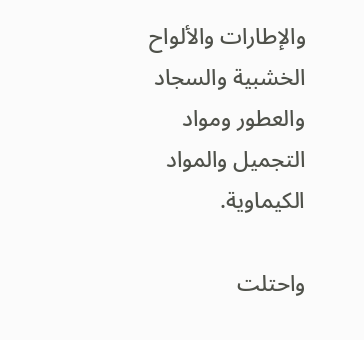والإطارات والألواح الخشبية والسجاد والعطور ومواد التجميل والمواد الكيماوية.

واحتلت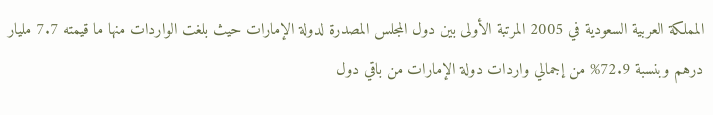المملكة العربية السعودية في 2005 المرتبة الأولى بين دول المجلس المصدرة لدولة الإمارات حيث بلغت الواردات منها ما قيمته 7.7 مليار درهم وبنسبة 72.9% من إجمالي واردات دولة الإمارات من باقي دول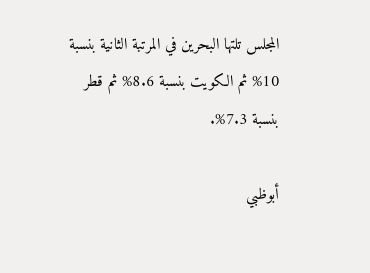المجلس تلتها البحرين في المرتبة الثانية بنسبة 10% ثم الكويت بنسبة 8.6% ثم قطر بنسبة 7.3%.

أبوظبي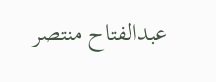عبدالفتاح منتصر